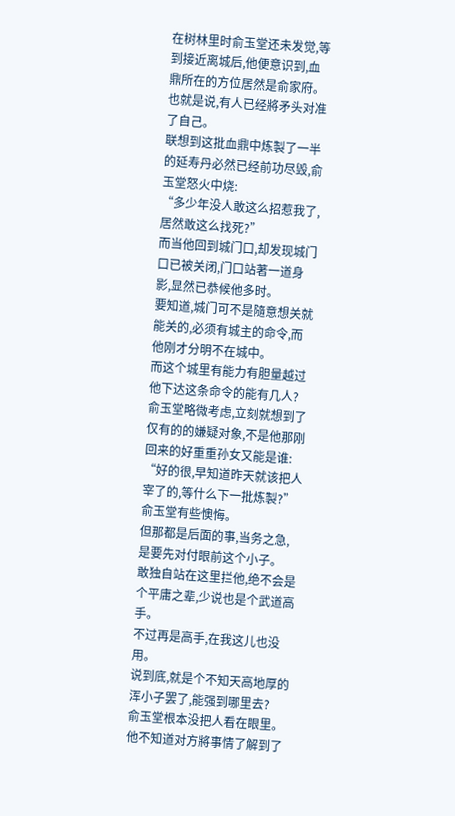在树林里时俞玉堂还未发觉,等到接近离城后,他便意识到,血鼎所在的方位居然是俞家府。
也就是说,有人已经將矛头对准了自己。
联想到这批血鼎中炼製了一半的延寿丹必然已经前功尽毁,俞玉堂怒火中烧:
“多少年没人敢这么招惹我了,居然敢这么找死?”
而当他回到城门口,却发现城门口已被关闭,门口站著一道身影,显然已恭候他多时。
要知道,城门可不是隨意想关就能关的,必须有城主的命令,而他刚才分明不在城中。
而这个城里有能力有胆量越过他下达这条命令的能有几人?
俞玉堂略微考虑,立刻就想到了仅有的的嫌疑对象,不是他那刚回来的好重重孙女又能是谁:
“好的很,早知道昨天就该把人宰了的,等什么下一批炼製?”
俞玉堂有些懊悔。
但那都是后面的事,当务之急,是要先对付眼前这个小子。
敢独自站在这里拦他,绝不会是个平庸之辈,少说也是个武道高手。
不过再是高手,在我这儿也没用。
说到底,就是个不知天高地厚的浑小子罢了,能强到哪里去?
俞玉堂根本没把人看在眼里。
他不知道对方將事情了解到了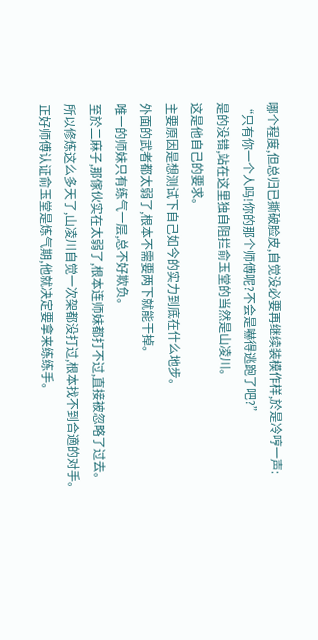哪个程度,但总归已撕破脸皮,自觉没必要再继续装模作样,於是冷哼一声:
“只有你一个人吗!你的那个师傅呢?不会是嚇得逃跑了吧?”
是的没错,站在这里独自阻拦俞玉堂的当然是山凌川。
这是他自己的要求。
主要原因是想测试下自己如今的实力到底在什么地步。
外面的武者都太弱了,根本不需要两下就能干掉。
唯一的师妹只有练气一层,总不好欺负。
至於二麻子,那傢伙实在太弱了,根本连师妹都打不过,直接被忽略了过去。
所以修炼这么多天了,山凌川自觉一次架都没打过,根本找不到合適的对手。
正好师傅认证俞玉堂是炼气期,他就决定要拿来练练手。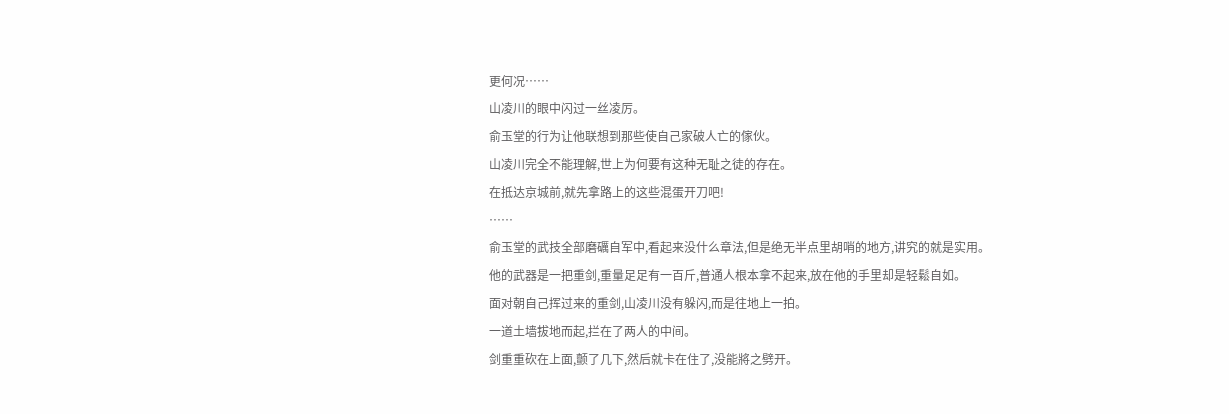更何况……
山凌川的眼中闪过一丝凌厉。
俞玉堂的行为让他联想到那些使自己家破人亡的傢伙。
山凌川完全不能理解,世上为何要有这种无耻之徒的存在。
在抵达京城前,就先拿路上的这些混蛋开刀吧!
……
俞玉堂的武技全部磨礪自军中,看起来没什么章法,但是绝无半点里胡哨的地方,讲究的就是实用。
他的武器是一把重剑,重量足足有一百斤,普通人根本拿不起来,放在他的手里却是轻鬆自如。
面对朝自己挥过来的重剑,山凌川没有躲闪,而是往地上一拍。
一道土墙拔地而起,拦在了两人的中间。
剑重重砍在上面,颤了几下,然后就卡在住了,没能將之劈开。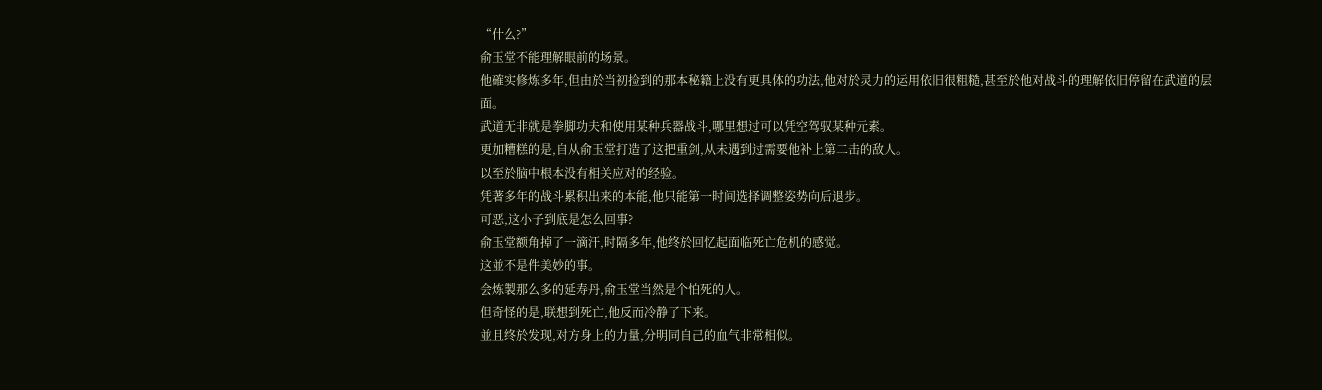“什么?”
俞玉堂不能理解眼前的场景。
他確实修炼多年,但由於当初捡到的那本秘籍上没有更具体的功法,他对於灵力的运用依旧很粗糙,甚至於他对战斗的理解依旧停留在武道的层面。
武道无非就是拳脚功夫和使用某种兵器战斗,哪里想过可以凭空驾驭某种元素。
更加糟糕的是,自从俞玉堂打造了这把重剑,从未遇到过需要他补上第二击的敌人。
以至於脑中根本没有相关应对的经验。
凭著多年的战斗累积出来的本能,他只能第一时间选择调整姿势向后退步。
可恶,这小子到底是怎么回事?
俞玉堂额角掉了一滴汗,时隔多年,他终於回忆起面临死亡危机的感觉。
这並不是件美妙的事。
会炼製那么多的延寿丹,俞玉堂当然是个怕死的人。
但奇怪的是,联想到死亡,他反而冷静了下来。
並且终於发现,对方身上的力量,分明同自己的血气非常相似。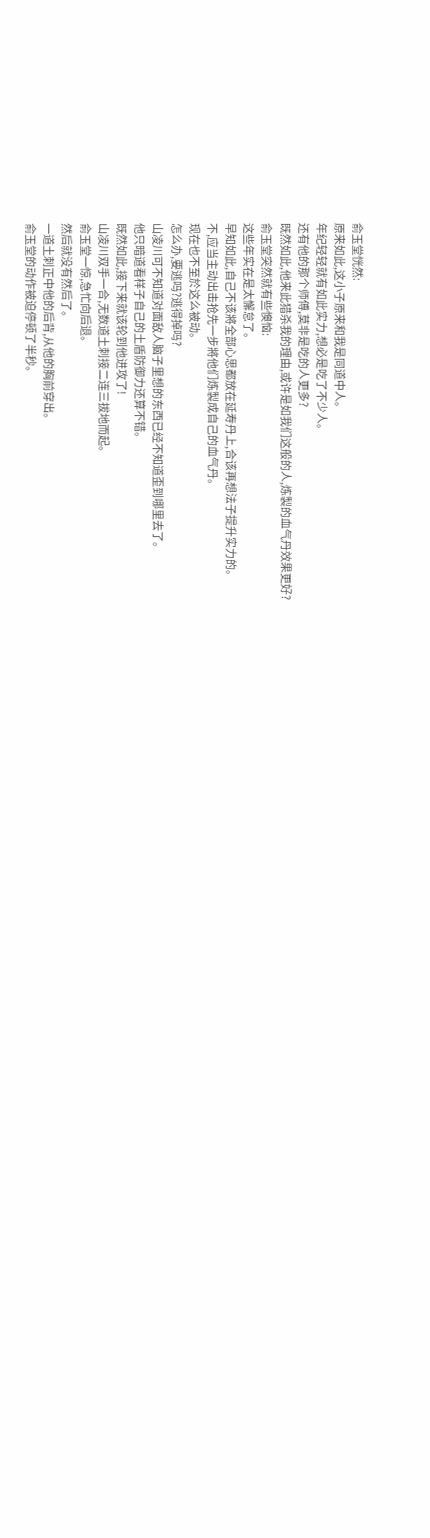俞玉堂恍然:
原来如此,这小子原来和我是同道中人。
年纪轻轻就有如此实力,想必是吃了不少人。
还有他的那个师傅,莫非是吃的人更多?
既然如此,他来此猎杀我的理由,或许是如我们这般的人,炼製的血气丹效果更好?
俞玉堂突然就有些懊恼:
这些年实在是太懈怠了。
早知如此,自己不该將全部心思都放在延寿丹上,合该再想法子提升实力的。
不,应当主动出击抢先一步將他们炼製成自己的血气丹。
现在也不至於这么被动。
怎么办,要逃吗?逃得掉吗?
山凌川可不知道对面敌人脑子里想的东西已经不知道歪到哪里去了。
他只暗道看样子自己的土盾防御力还算不错。
既然如此,接下来就该轮到他进攻了!
山凌川双手一合,无数道土刺接二连三拔地而起。
俞玉堂一惊,急忙向后退。
然后就没有然后了。
一道土刺正中他的后背,从他的胸前穿出。
俞玉堂的动作被迫停顿了半秒。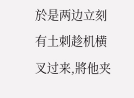於是两边立刻有土刺趁机横叉过来,將他夹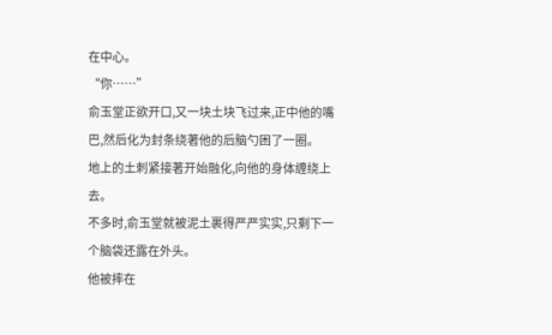在中心。
“你……”
俞玉堂正欲开口,又一块土块飞过来,正中他的嘴巴,然后化为封条绕著他的后脑勺困了一圈。
地上的土刺紧接著开始融化,向他的身体缠绕上去。
不多时,俞玉堂就被泥土裹得严严实实,只剩下一个脑袋还露在外头。
他被摔在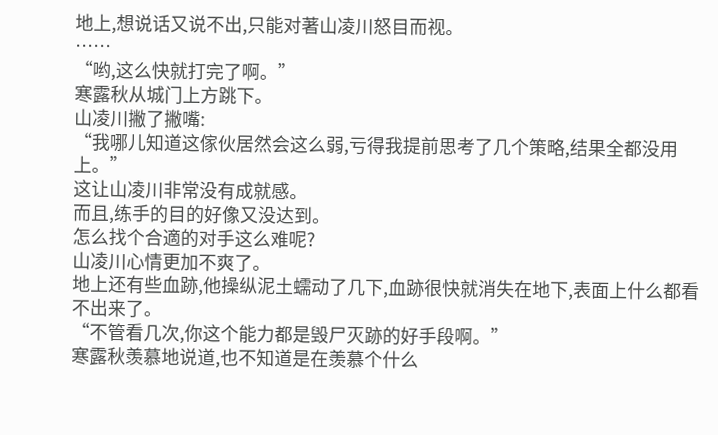地上,想说话又说不出,只能对著山凌川怒目而视。
……
“哟,这么快就打完了啊。”
寒露秋从城门上方跳下。
山凌川撇了撇嘴:
“我哪儿知道这傢伙居然会这么弱,亏得我提前思考了几个策略,结果全都没用上。”
这让山凌川非常没有成就感。
而且,练手的目的好像又没达到。
怎么找个合適的对手这么难呢?
山凌川心情更加不爽了。
地上还有些血跡,他操纵泥土蠕动了几下,血跡很快就消失在地下,表面上什么都看不出来了。
“不管看几次,你这个能力都是毁尸灭跡的好手段啊。”
寒露秋羡慕地说道,也不知道是在羡慕个什么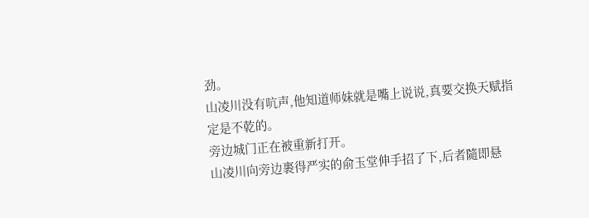劲。
山凌川没有吭声,他知道师妹就是嘴上说说,真要交换天赋指定是不乾的。
旁边城门正在被重新打开。
山凌川向旁边裹得严实的俞玉堂伸手招了下,后者隨即悬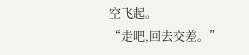空飞起。
“走吧,回去交差。”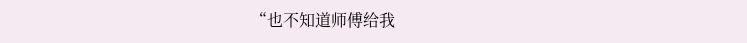“也不知道师傅给我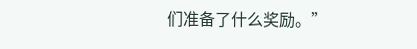们准备了什么奖励。”